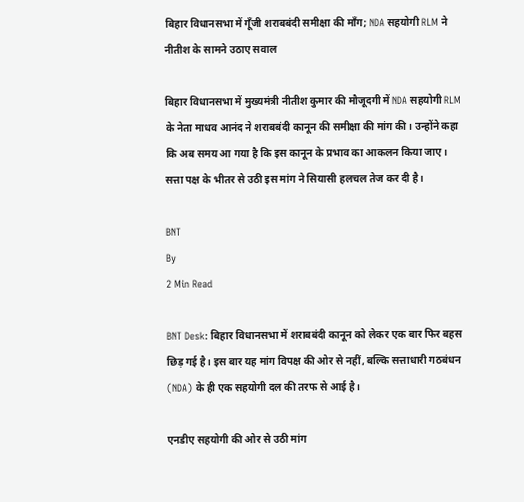बिहार विधानसभा में गूँजी शराबबंदी समीक्षा की माँग; NDA सहयोगी RLM ने नीतीश के सामने उठाए सवाल

बिहार विधानसभा में मुख्यमंत्री नीतीश कुमार की मौजूदगी में NDA सहयोगी RLM के नेता माधव आनंद ने शराबबंदी कानून की समीक्षा की मांग की। उन्होंने कहा कि अब समय आ गया है कि इस कानून के प्रभाव का आकलन किया जाए। सत्ता पक्ष के भीतर से उठी इस मांग ने सियासी हलचल तेज कर दी है।

BNT
By
2 Min Read

BNT Desk: बिहार विधानसभा में शराबबंदी कानून को लेकर एक बार फिर बहस छिड़ गई है। इस बार यह मांग विपक्ष की ओर से नहीं, बल्कि सत्ताधारी गठबंधन (NDA) के ही एक सहयोगी दल की तरफ से आई है।

एनडीए सहयोगी की ओर से उठी मांग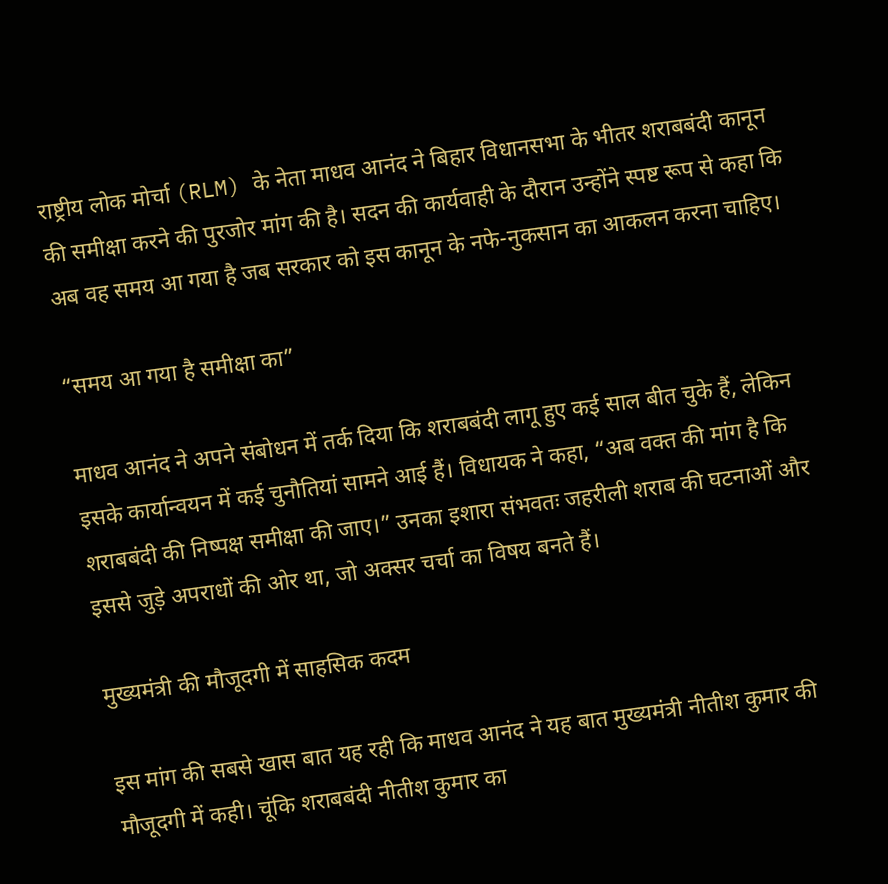राष्ट्रीय लोक मोर्चा (RLM) के नेता माधव आनंद ने बिहार विधानसभा के भीतर शराबबंदी कानून की समीक्षा करने की पुरजोर मांग की है। सदन की कार्यवाही के दौरान उन्होंने स्पष्ट रूप से कहा कि अब वह समय आ गया है जब सरकार को इस कानून के नफे-नुकसान का आकलन करना चाहिए।

“समय आ गया है समीक्षा का”

माधव आनंद ने अपने संबोधन में तर्क दिया कि शराबबंदी लागू हुए कई साल बीत चुके हैं, लेकिन इसके कार्यान्वयन में कई चुनौतियां सामने आई हैं। विधायक ने कहा, “अब वक्त की मांग है कि शराबबंदी की निष्पक्ष समीक्षा की जाए।” उनका इशारा संभवतः जहरीली शराब की घटनाओं और इससे जुड़े अपराधों की ओर था, जो अक्सर चर्चा का विषय बनते हैं।

मुख्यमंत्री की मौजूदगी में साहसिक कदम

इस मांग की सबसे खास बात यह रही कि माधव आनंद ने यह बात मुख्यमंत्री नीतीश कुमार की मौजूदगी में कही। चूंकि शराबबंदी नीतीश कुमार का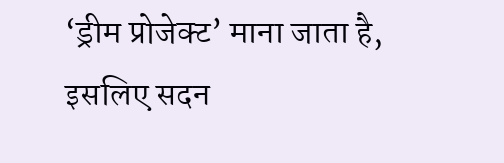‘ड्रीम प्रोजेक्ट’ माना जाता है, इसलिए सदन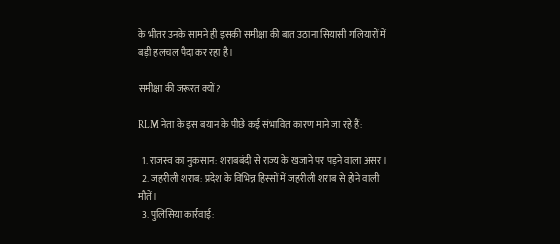के भीतर उनके सामने ही इसकी समीक्षा की बात उठाना सियासी गलियारों में बड़ी हलचल पैदा कर रहा है।

समीक्षा की जरूरत क्यों?

RLM नेता के इस बयान के पीछे कई संभावित कारण माने जा रहे हैं:

  1. राजस्व का नुकसान: शराबबंदी से राज्य के खजाने पर पड़ने वाला असर।
  2. जहरीली शराब: प्रदेश के विभिन्न हिस्सों में जहरीली शराब से होने वाली मौतें।
  3. पुलिसिया कार्रवाई: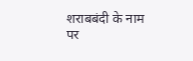शराबबंदी के नाम पर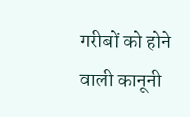गरीबों को होने वाली कानूनी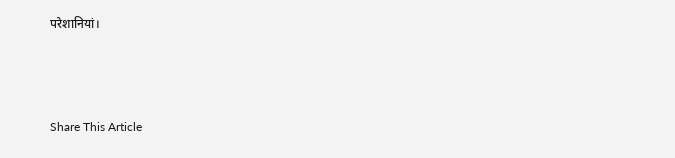परेशानियां।



Share This Article